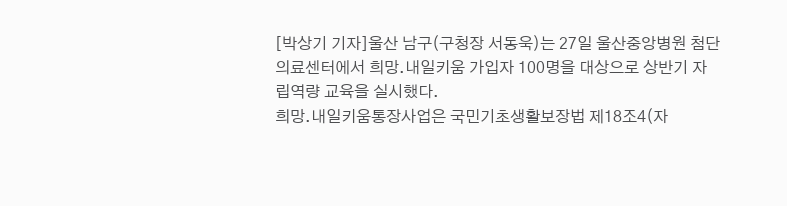[박상기 기자]울산 남구(구청장 서동욱)는 27일 울산중앙병원 첨단의료센터에서 희망.내일키움 가입자 100명을 대상으로 상반기 자립역량 교육을 실시했다.
희망.내일키움통장사업은 국민기초생활보장법 제18조4(자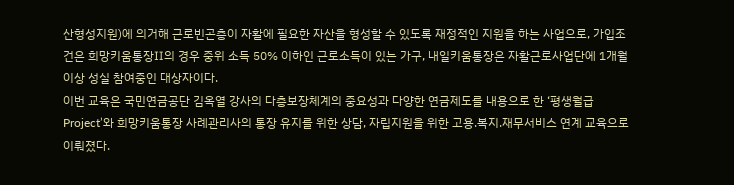산형성지원)에 의거해 근로빈곤층이 자활에 필요한 자산을 형성할 수 있도록 재정적인 지원을 하는 사업으로, 가입조건은 희망키움통장Ⅱ의 경우 중위 소득 50% 이하인 근로소득이 있는 가구, 내일키움통장은 자활근로사업단에 1개월 이상 성실 참여중인 대상자이다.
이번 교육은 국민연금공단 김옥열 강사의 다층보장체계의 중요성과 다양한 연금제도를 내용으로 한 ‘평생월급 Project’와 희망키움통장 사례관리사의 통장 유지를 위한 상담, 자립지원을 위한 고용.복지.재무서비스 연계 교육으로 이뤄졌다.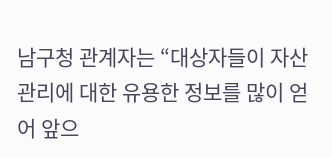남구청 관계자는 “대상자들이 자산관리에 대한 유용한 정보를 많이 얻어 앞으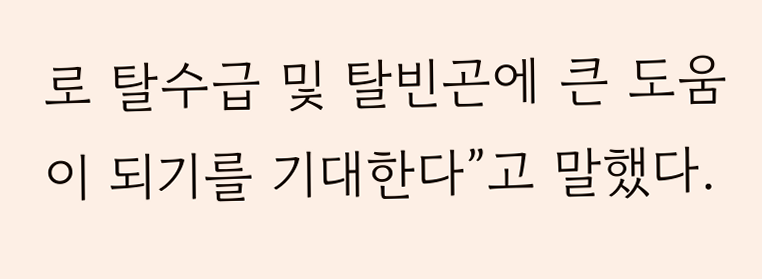로 탈수급 및 탈빈곤에 큰 도움이 되기를 기대한다”고 말했다.